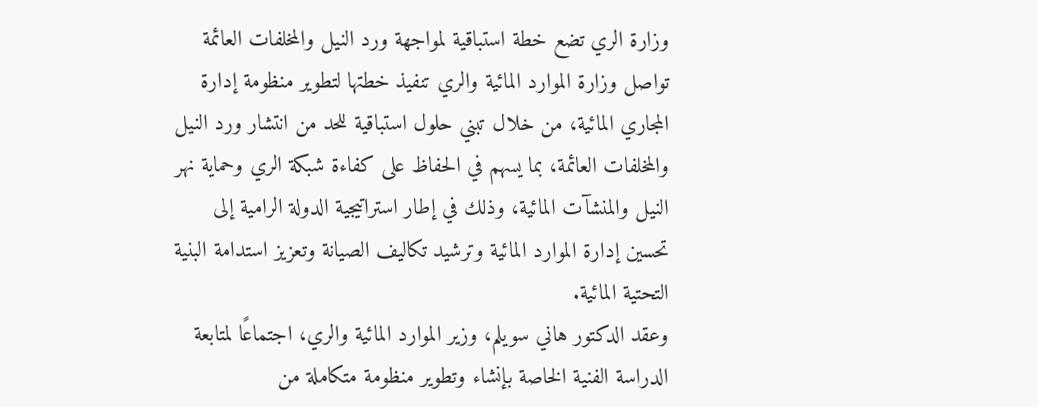وزارة الري تضع خطة استباقية لمواجهة ورد النيل والمخلفات العائمة
تواصل وزارة الموارد المائية والري تنفيذ خطتها لتطوير منظومة إدارة المجاري المائية، من خلال تبني حلول استباقية للحد من انتشار ورد النيل والمخلفات العائمة، بما يسهم في الحفاظ على كفاءة شبكة الري وحماية نهر النيل والمنشآت المائية، وذلك في إطار استراتيجية الدولة الرامية إلى تحسين إدارة الموارد المائية وترشيد تكاليف الصيانة وتعزيز استدامة البنية التحتية المائية.
وعقد الدكتور هاني سويلم، وزير الموارد المائية والري، اجتماعًا لمتابعة الدراسة الفنية الخاصة بإنشاء وتطوير منظومة متكاملة من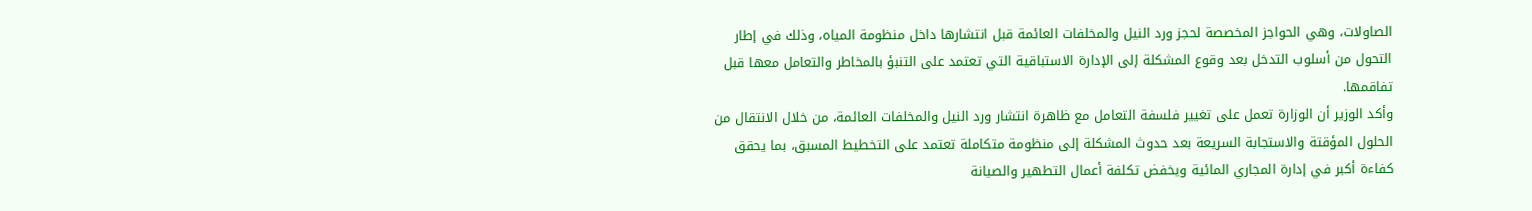الصاولات، وهي الحواجز المخصصة لحجز ورد النيل والمخلفات العائمة قبل انتشارها داخل منظومة المياه، وذلك في إطار التحول من أسلوب التدخل بعد وقوع المشكلة إلى الإدارة الاستباقية التي تعتمد على التنبؤ بالمخاطر والتعامل معها قبل تفاقمها.
وأكد الوزير أن الوزارة تعمل على تغيير فلسفة التعامل مع ظاهرة انتشار ورد النيل والمخلفات العائمة، من خلال الانتقال من الحلول المؤقتة والاستجابة السريعة بعد حدوث المشكلة إلى منظومة متكاملة تعتمد على التخطيط المسبق، بما يحقق كفاءة أكبر في إدارة المجاري المائية ويخفض تكلفة أعمال التطهير والصيانة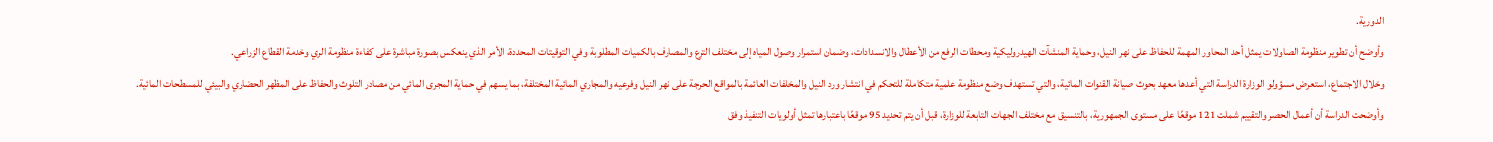الدورية.
وأوضح أن تطوير منظومة الصاولات يمثل أحد المحاور المهمة للحفاظ على نهر النيل، وحماية المنشآت الهيدروليكية ومحطات الرفع من الأعطال والانسدادات، وضمان استمرار وصول المياه إلى مختلف الترع والمصارف بالكميات المطلوبة وفي التوقيتات المحددة، الأمر الذي ينعكس بصورة مباشرة على كفاءة منظومة الري وخدمة القطاع الزراعي.
وخلال الاجتماع، استعرض مسؤولو الوزارة الدراسة التي أعدها معهد بحوث صيانة القنوات المائية، والتي تستهدف وضع منظومة علمية متكاملة للتحكم في انتشار ورد النيل والمخلفات العائمة بالمواقع الحرجة على نهر النيل وفرعيه والمجاري المائية المختلفة، بما يسهم في حماية المجرى المائي من مصادر التلوث والحفاظ على المظهر الحضاري والبيئي للمسطحات المائية.
وأوضحت الدراسة أن أعمال الحصر والتقييم شملت 121 موقعًا على مستوى الجمهورية، بالتنسيق مع مختلف الجهات التابعة للوزارة، قبل أن يتم تحديد 95 موقعًا باعتبارها تمثل أولويات التنفيذ وفق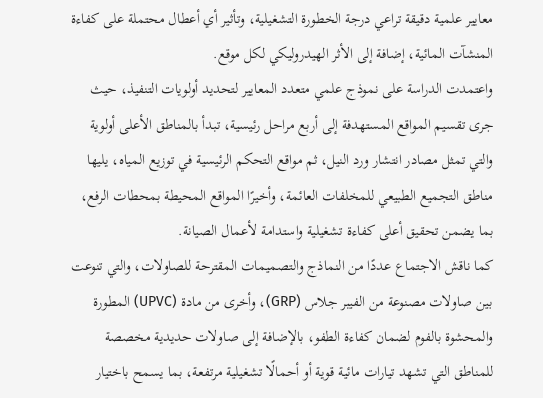معايير علمية دقيقة تراعي درجة الخطورة التشغيلية، وتأثير أي أعطال محتملة على كفاءة المنشآت المائية، إضافة إلى الأثر الهيدروليكي لكل موقع.
واعتمدت الدراسة على نموذج علمي متعدد المعايير لتحديد أولويات التنفيذ، حيث جرى تقسيم المواقع المستهدفة إلى أربع مراحل رئيسية، تبدأ بالمناطق الأعلى أولوية والتي تمثل مصادر انتشار ورد النيل، ثم مواقع التحكم الرئيسية في توزيع المياه، يليها مناطق التجميع الطبيعي للمخلفات العائمة، وأخيرًا المواقع المحيطة بمحطات الرفع، بما يضمن تحقيق أعلى كفاءة تشغيلية واستدامة لأعمال الصيانة.
كما ناقش الاجتماع عددًا من النماذج والتصميمات المقترحة للصاولات، والتي تنوعت بين صاولات مصنوعة من الفيبر جلاس (GRP)، وأخرى من مادة (UPVC) المطورة والمحشوة بالفوم لضمان كفاءة الطفو، بالإضافة إلى صاولات حديدية مخصصة للمناطق التي تشهد تيارات مائية قوية أو أحمالًا تشغيلية مرتفعة، بما يسمح باختيار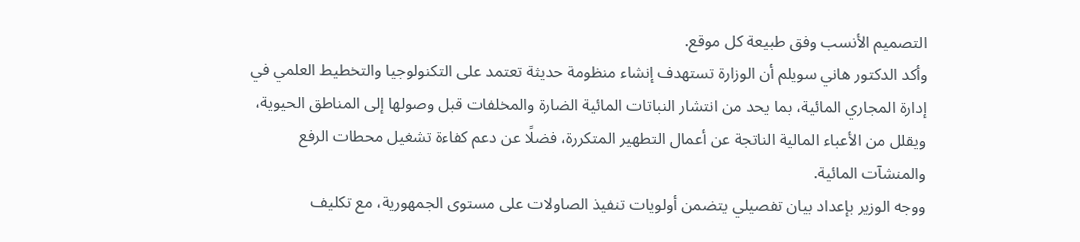التصميم الأنسب وفق طبيعة كل موقع.
وأكد الدكتور هاني سويلم أن الوزارة تستهدف إنشاء منظومة حديثة تعتمد على التكنولوجيا والتخطيط العلمي في إدارة المجاري المائية، بما يحد من انتشار النباتات المائية الضارة والمخلفات قبل وصولها إلى المناطق الحيوية، ويقلل من الأعباء المالية الناتجة عن أعمال التطهير المتكررة، فضلًا عن دعم كفاءة تشغيل محطات الرفع والمنشآت المائية.
ووجه الوزير بإعداد بيان تفصيلي يتضمن أولويات تنفيذ الصاولات على مستوى الجمهورية، مع تكليف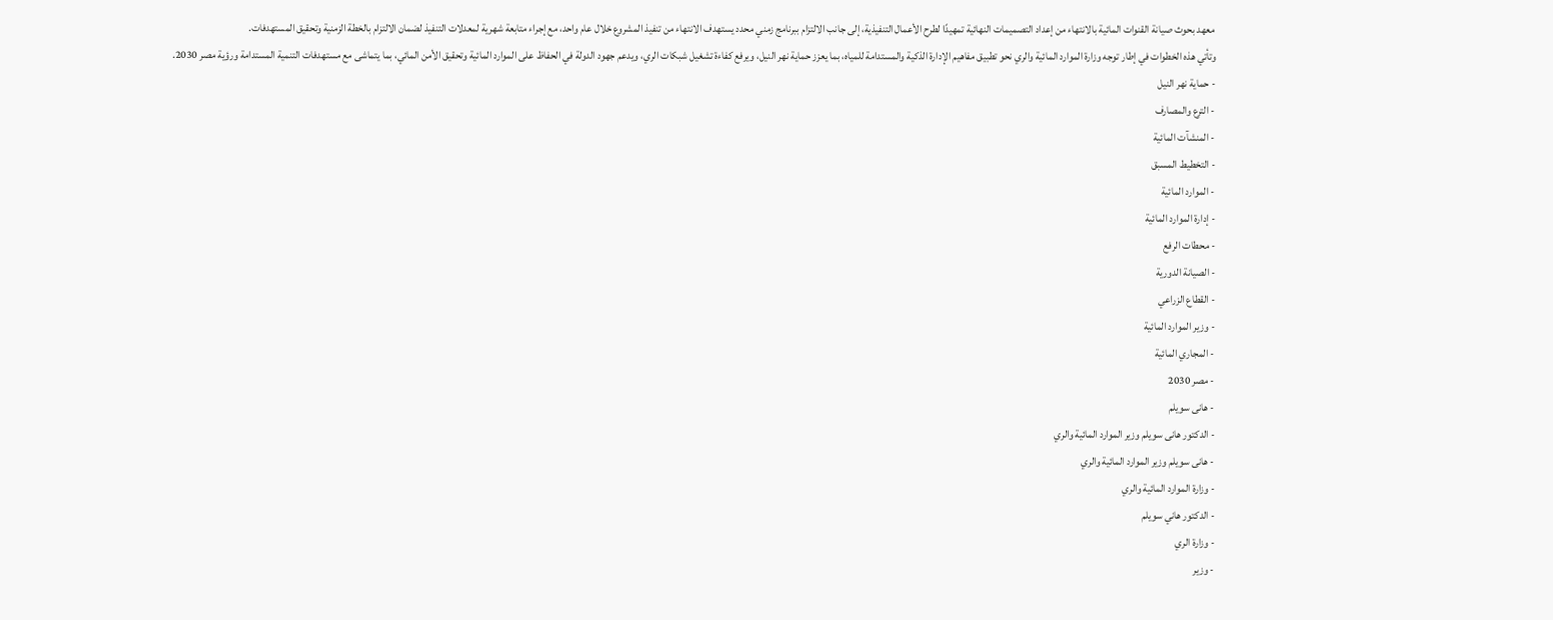معهد بحوث صيانة القنوات المائية بالانتهاء من إعداد التصميمات النهائية تمهيدًا لطرح الأعمال التنفيذية، إلى جانب الالتزام ببرنامج زمني محدد يستهدف الانتهاء من تنفيذ المشروع خلال عام واحد، مع إجراء متابعة شهرية لمعدلات التنفيذ لضمان الالتزام بالخطة الزمنية وتحقيق المستهدفات.
وتأتي هذه الخطوات في إطار توجه وزارة الموارد المائية والري نحو تطبيق مفاهيم الإدارة الذكية والمستدامة للمياه، بما يعزز حماية نهر النيل، ويرفع كفاءة تشغيل شبكات الري، ويدعم جهود الدولة في الحفاظ على الموارد المائية وتحقيق الأمن المائي، بما يتماشى مع مستهدفات التنمية المستدامة ورؤية مصر 2030.
- حماية نهر النيل
- الترع والمصارف
- المنشآت المائية
- التخطيط المسبق
- الموارد المائية
- إدارة الموارد المائية
- محطات الرفع
- الصيانة الدورية
- القطاع الزراعي
- وزير الموارد المائية
- المجاري المائية
- مصر 2030
- هانى سويلم
- الدكتور هانى سويلم وزير الموارد المائية والري
- هانى سويلم وزير الموارد المائية والري
- وزارة الموارد المائية والري
- الدكتور هاني سويلم
- وزارة الري
- وزير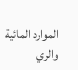الموارد المائية والري